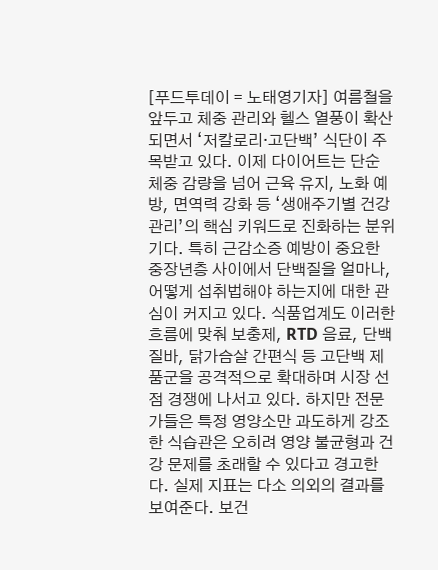[푸드투데이 = 노태영기자] 여름철을 앞두고 체중 관리와 헬스 열풍이 확산되면서 ‘저칼로리·고단백’ 식단이 주목받고 있다. 이제 다이어트는 단순 체중 감량을 넘어 근육 유지, 노화 예방, 면역력 강화 등 ‘생애주기별 건강관리’의 핵심 키워드로 진화하는 분위기다. 특히 근감소증 예방이 중요한 중장년층 사이에서 단백질을 얼마나, 어떻게 섭취법해야 하는지에 대한 관심이 커지고 있다. 식품업계도 이러한 흐름에 맞춰 보충제, RTD 음료, 단백질바, 닭가슴살 간편식 등 고단백 제품군을 공격적으로 확대하며 시장 선점 경쟁에 나서고 있다. 하지만 전문가들은 특정 영양소만 과도하게 강조한 식습관은 오히려 영양 불균형과 건강 문제를 초래할 수 있다고 경고한다. 실제 지표는 다소 의외의 결과를 보여준다. 보건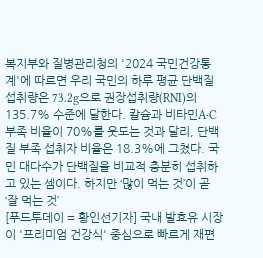복지부와 질병관리청의 '2024 국민건강통계'에 따르면 우리 국민의 하루 평균 단백질 섭취량은 73.2g으로 권장섭취량(RNI)의 135.7% 수준에 달한다. 칼슘과 비타민A·C 부족 비율이 70%를 웃도는 것과 달리, 단백질 부족 섭취자 비율은 18.3%에 그쳤다. 국민 대다수가 단백질을 비교적 충분히 섭취하고 있는 셈이다. 하지만 ‘많이 먹는 것’이 곧 ‘잘 먹는 것’
[푸드투데이 = 황인선기자] 국내 발효유 시장이 '프리미엄 건강식' 중심으로 빠르게 재편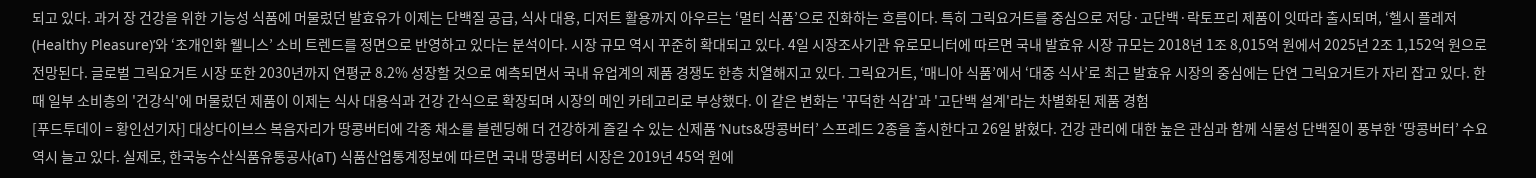되고 있다. 과거 장 건강을 위한 기능성 식품에 머물렀던 발효유가 이제는 단백질 공급, 식사 대용, 디저트 활용까지 아우르는 ‘멀티 식품’으로 진화하는 흐름이다. 특히 그릭요거트를 중심으로 저당·고단백·락토프리 제품이 잇따라 출시되며, ‘헬시 플레저(Healthy Pleasure)’와 ‘초개인화 웰니스’ 소비 트렌드를 정면으로 반영하고 있다는 분석이다. 시장 규모 역시 꾸준히 확대되고 있다. 4일 시장조사기관 유로모니터에 따르면 국내 발효유 시장 규모는 2018년 1조 8,015억 원에서 2025년 2조 1,152억 원으로 전망된다. 글로벌 그릭요거트 시장 또한 2030년까지 연평균 8.2% 성장할 것으로 예측되면서 국내 유업계의 제품 경쟁도 한층 치열해지고 있다. 그릭요거트, ‘매니아 식품’에서 ‘대중 식사’로 최근 발효유 시장의 중심에는 단연 그릭요거트가 자리 잡고 있다. 한때 일부 소비층의 '건강식'에 머물렀던 제품이 이제는 식사 대용식과 건강 간식으로 확장되며 시장의 메인 카테고리로 부상했다. 이 같은 변화는 '꾸덕한 식감'과 '고단백 설계'라는 차별화된 제품 경험
[푸드투데이 = 황인선기자] 대상다이브스 복음자리가 땅콩버터에 각종 채소를 블렌딩해 더 건강하게 즐길 수 있는 신제품 ‘Nuts&땅콩버터’ 스프레드 2종을 출시한다고 26일 밝혔다. 건강 관리에 대한 높은 관심과 함께 식물성 단백질이 풍부한 ‘땅콩버터’ 수요 역시 늘고 있다. 실제로, 한국농수산식품유통공사(aT) 식품산업통계정보에 따르면 국내 땅콩버터 시장은 2019년 45억 원에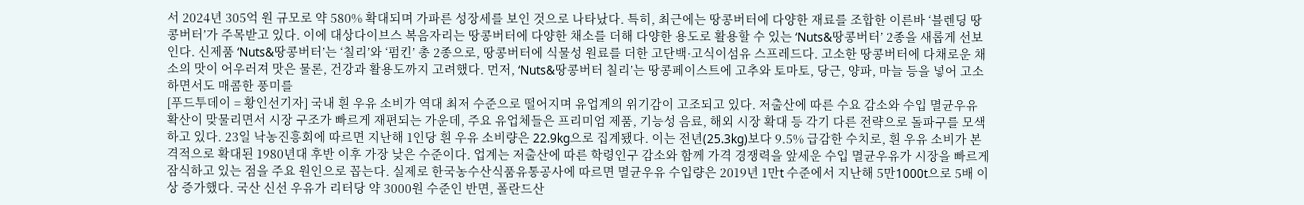서 2024년 305억 원 규모로 약 580% 확대되며 가파른 성장세를 보인 것으로 나타났다. 특히, 최근에는 땅콩버터에 다양한 재료를 조합한 이른바 ‘블렌딩 땅콩버터’가 주목받고 있다. 이에 대상다이브스 복음자리는 땅콩버터에 다양한 채소를 더해 다양한 용도로 활용할 수 있는 ‘Nuts&땅콩버터’ 2종을 새롭게 선보인다. 신제품 ‘Nuts&땅콩버터’는 ‘칠리’와 ‘펌킨’ 총 2종으로, 땅콩버터에 식물성 원료를 더한 고단백·고식이섬유 스프레드다. 고소한 땅콩버터에 다채로운 채소의 맛이 어우러져 맛은 물론, 건강과 활용도까지 고려했다. 먼저, ‘Nuts&땅콩버터 칠리’는 땅콩페이스트에 고추와 토마토, 당근, 양파, 마늘 등을 넣어 고소하면서도 매콤한 풍미를
[푸드투데이 = 황인선기자] 국내 흰 우유 소비가 역대 최저 수준으로 떨어지며 유업계의 위기감이 고조되고 있다. 저출산에 따른 수요 감소와 수입 멸균우유 확산이 맞물리면서 시장 구조가 빠르게 재편되는 가운데, 주요 유업체들은 프리미엄 제품, 기능성 음료, 해외 시장 확대 등 각기 다른 전략으로 돌파구를 모색하고 있다. 23일 낙농진흥회에 따르면 지난해 1인당 흰 우유 소비량은 22.9kg으로 집계됐다. 이는 전년(25.3kg)보다 9.5% 급감한 수치로, 흰 우유 소비가 본격적으로 확대된 1980년대 후반 이후 가장 낮은 수준이다. 업계는 저출산에 따른 학령인구 감소와 함께 가격 경쟁력을 앞세운 수입 멸균우유가 시장을 빠르게 잠식하고 있는 점을 주요 원인으로 꼽는다. 실제로 한국농수산식품유통공사에 따르면 멸균우유 수입량은 2019년 1만t 수준에서 지난해 5만1000t으로 5배 이상 증가했다. 국산 신선 우유가 리터당 약 3000원 수준인 반면, 폴란드산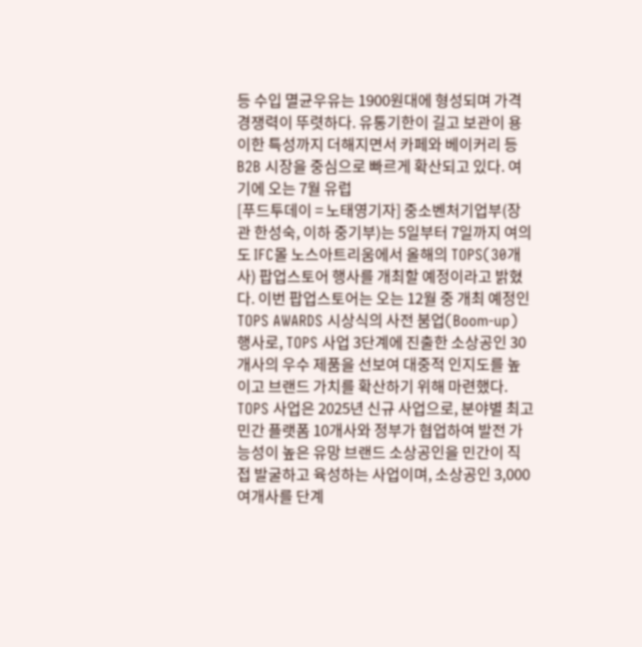등 수입 멸균우유는 1900원대에 형성되며 가격 경쟁력이 뚜렷하다. 유통기한이 길고 보관이 용이한 특성까지 더해지면서 카페와 베이커리 등 B2B 시장을 중심으로 빠르게 확산되고 있다. 여기에 오는 7월 유럽
[푸드투데이 = 노태영기자] 중소벤처기업부(장관 한성숙, 이하 중기부)는 5일부터 7일까지 여의도 IFC몰 노스아트리움에서 올해의 TOPS(30개사) 팝업스토어 행사를 개최할 예정이라고 밝혔다. 이번 팝업스토어는 오는 12월 중 개최 예정인 TOPS AWARDS 시상식의 사전 붐업(Boom-up) 행사로, TOPS 사업 3단계에 진출한 소상공인 30개사의 우수 제품을 선보여 대중적 인지도를 높이고 브랜드 가치를 확산하기 위해 마련했다. TOPS 사업은 2025년 신규 사업으로, 분야별 최고 민간 플랫폼 10개사와 정부가 협업하여 발전 가능성이 높은 유망 브랜드 소상공인을 민간이 직접 발굴하고 육성하는 사업이며, 소상공인 3,000여개사를 단계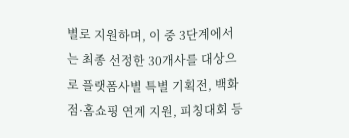별로 지원하며, 이 중 3단계에서는 최종 선정한 30개사를 대상으로 플랫폼사별 특별 기획전, 백화점·홈쇼핑 연계 지원, 피칭대회 등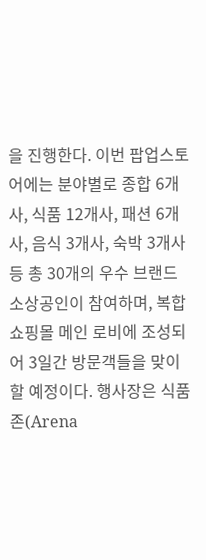을 진행한다. 이번 팝업스토어에는 분야별로 종합 6개사, 식품 12개사, 패션 6개사, 음식 3개사, 숙박 3개사 등 총 30개의 우수 브랜드 소상공인이 참여하며, 복합쇼핑몰 메인 로비에 조성되어 3일간 방문객들을 맞이할 예정이다. 행사장은 식품존(Arena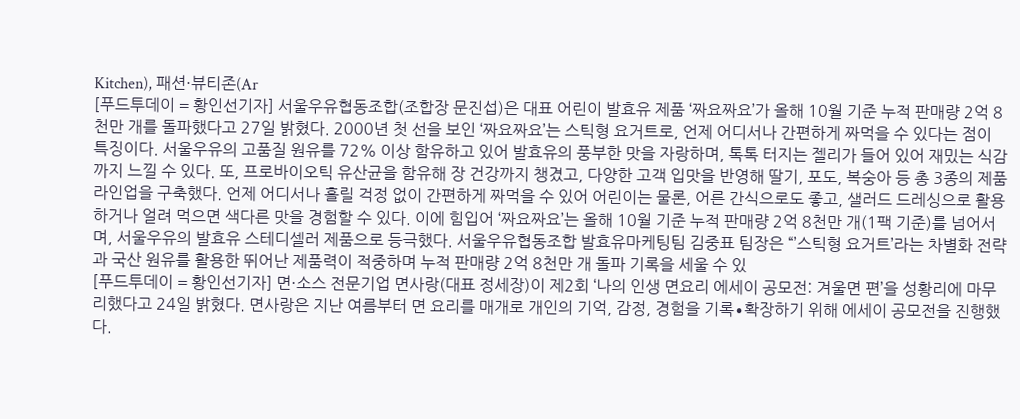Kitchen), 패션·뷰티존(Ar
[푸드투데이 = 황인선기자] 서울우유협동조합(조합장 문진섭)은 대표 어린이 발효유 제품 ‘짜요짜요’가 올해 10월 기준 누적 판매량 2억 8천만 개를 돌파했다고 27일 밝혔다. 2000년 첫 선을 보인 ‘짜요짜요’는 스틱형 요거트로, 언제 어디서나 간편하게 짜먹을 수 있다는 점이 특징이다. 서울우유의 고품질 원유를 72% 이상 함유하고 있어 발효유의 풍부한 맛을 자랑하며, 톡톡 터지는 젤리가 들어 있어 재밌는 식감까지 느낄 수 있다. 또, 프로바이오틱 유산균을 함유해 장 건강까지 챙겼고, 다양한 고객 입맛을 반영해 딸기, 포도, 복숭아 등 총 3종의 제품 라인업을 구축했다. 언제 어디서나 흘릴 걱정 없이 간편하게 짜먹을 수 있어 어린이는 물론, 어른 간식으로도 좋고, 샐러드 드레싱으로 활용하거나 얼려 먹으면 색다른 맛을 경험할 수 있다. 이에 힘입어 ‘짜요짜요’는 올해 10월 기준 누적 판매량 2억 8천만 개(1팩 기준)를 넘어서며, 서울우유의 발효유 스테디셀러 제품으로 등극했다. 서울우유협동조합 발효유마케팅팀 김중표 팀장은 “’스틱형 요거트’라는 차별화 전략과 국산 원유를 활용한 뛰어난 제품력이 적중하며 누적 판매량 2억 8천만 개 돌파 기록을 세울 수 있
[푸드투데이 = 황인선기자] 면·소스 전문기업 면사랑(대표 정세장)이 제2회 ‘나의 인생 면요리 에세이 공모전: 겨울면 편’을 성황리에 마무리했다고 24일 밝혔다. 면사랑은 지난 여름부터 면 요리를 매개로 개인의 기억, 감정, 경험을 기록∙확장하기 위해 에세이 공모전을 진행했다.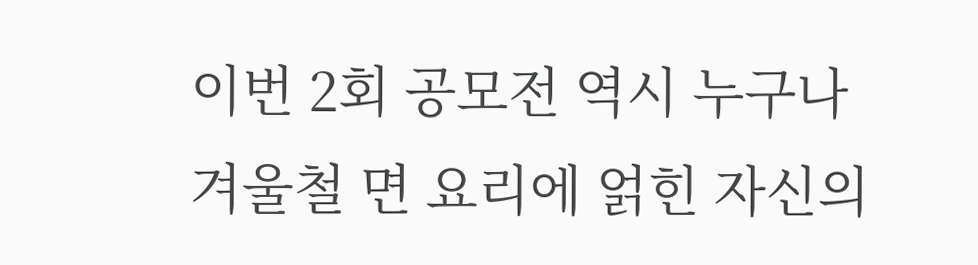이번 2회 공모전 역시 누구나 겨울철 면 요리에 얽힌 자신의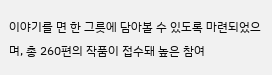이야기를 면 한 그릇에 담아볼 수 있도록 마련되었으며, 총 260편의 작품이 접수돼 높은 참여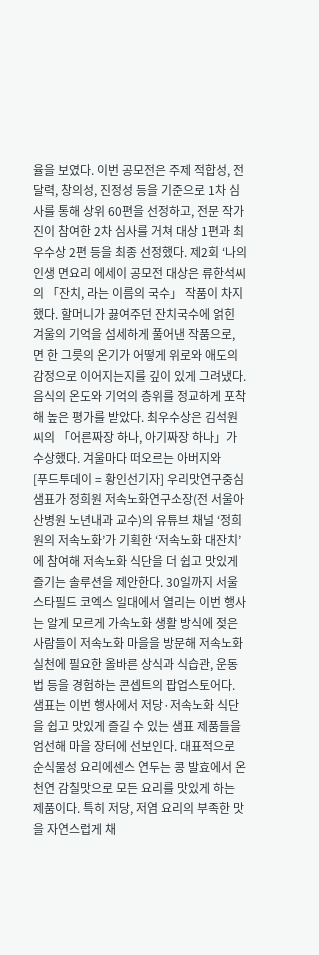율을 보였다. 이번 공모전은 주제 적합성, 전달력, 창의성, 진정성 등을 기준으로 1차 심사를 통해 상위 60편을 선정하고, 전문 작가진이 참여한 2차 심사를 거쳐 대상 1편과 최우수상 2편 등을 최종 선정했다. 제2회 ‘나의 인생 면요리 에세이 공모전 대상은 류한석씨의 「잔치, 라는 이름의 국수」 작품이 차지했다. 할머니가 끓여주던 잔치국수에 얽힌 겨울의 기억을 섬세하게 풀어낸 작품으로, 면 한 그릇의 온기가 어떻게 위로와 애도의 감정으로 이어지는지를 깊이 있게 그려냈다. 음식의 온도와 기억의 층위를 정교하게 포착해 높은 평가를 받았다. 최우수상은 김석원씨의 「어른짜장 하나, 아기짜장 하나」가 수상했다. 겨울마다 떠오르는 아버지와
[푸드투데이 = 황인선기자] 우리맛연구중심 샘표가 정희원 저속노화연구소장(전 서울아산병원 노년내과 교수)의 유튜브 채널 ‘정희원의 저속노화’가 기획한 ‘저속노화 대잔치’에 참여해 저속노화 식단을 더 쉽고 맛있게 즐기는 솔루션을 제안한다. 30일까지 서울 스타필드 코엑스 일대에서 열리는 이번 행사는 알게 모르게 가속노화 생활 방식에 젖은 사람들이 저속노화 마을을 방문해 저속노화 실천에 필요한 올바른 상식과 식습관, 운동법 등을 경험하는 콘셉트의 팝업스토어다. 샘표는 이번 행사에서 저당·저속노화 식단을 쉽고 맛있게 즐길 수 있는 샘표 제품들을 엄선해 마을 장터에 선보인다. 대표적으로 순식물성 요리에센스 연두는 콩 발효에서 온 천연 감칠맛으로 모든 요리를 맛있게 하는 제품이다. 특히 저당, 저염 요리의 부족한 맛을 자연스럽게 채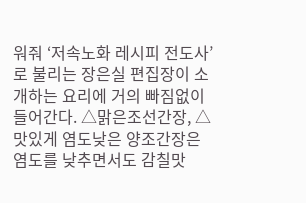워줘 ‘저속노화 레시피 전도사’로 불리는 장은실 편집장이 소개하는 요리에 거의 빠짐없이 들어간다. △맑은조선간장, △맛있게 염도낮은 양조간장은 염도를 낮추면서도 감칠맛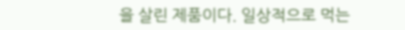을 살린 제품이다. 일상적으로 먹는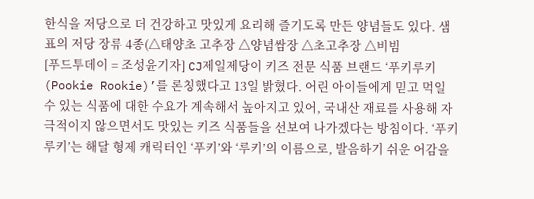한식을 저당으로 더 건강하고 맛있게 요리해 즐기도록 만든 양념들도 있다. 샘표의 저당 장류 4종(△태양초 고추장 △양념쌈장 △초고추장 △비빔
[푸드투데이 = 조성윤기자] CJ제일제당이 키즈 전문 식품 브랜드 ‘푸키루키(Pookie Rookie)’를 론칭했다고 13일 밝혔다. 어린 아이들에게 믿고 먹일 수 있는 식품에 대한 수요가 계속해서 높아지고 있어, 국내산 재료를 사용해 자극적이지 않으면서도 맛있는 키즈 식품들을 선보여 나가겠다는 방침이다. ‘푸키루키’는 해달 형제 캐릭터인 ‘푸키’와 ‘루키’의 이름으로, 발음하기 쉬운 어감을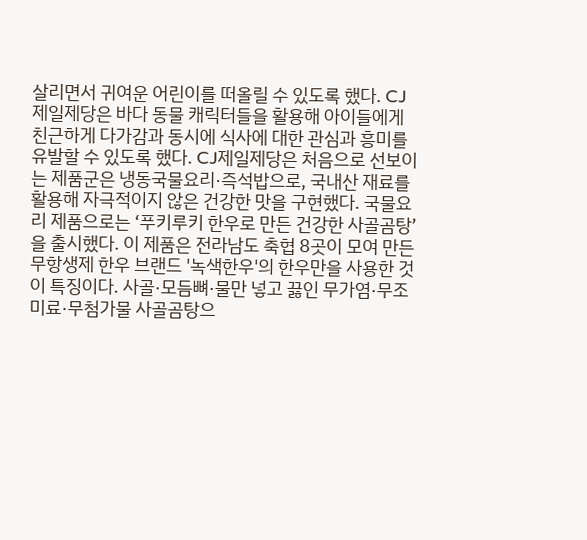살리면서 귀여운 어린이를 떠올릴 수 있도록 했다. CJ제일제당은 바다 동물 캐릭터들을 활용해 아이들에게 친근하게 다가감과 동시에 식사에 대한 관심과 흥미를 유발할 수 있도록 했다. CJ제일제당은 처음으로 선보이는 제품군은 냉동국물요리·즉석밥으로, 국내산 재료를 활용해 자극적이지 않은 건강한 맛을 구현했다. 국물요리 제품으로는 ‘푸키루키 한우로 만든 건강한 사골곰탕’을 출시했다. 이 제품은 전라남도 축협 8곳이 모여 만든 무항생제 한우 브랜드 '녹색한우'의 한우만을 사용한 것이 특징이다. 사골·모듬뼈·물만 넣고 끓인 무가염·무조미료·무첨가물 사골곰탕으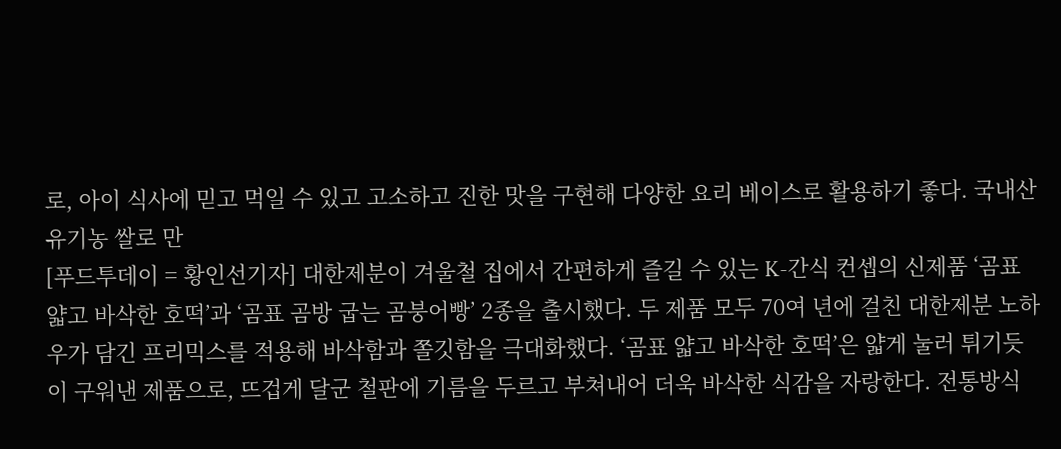로, 아이 식사에 믿고 먹일 수 있고 고소하고 진한 맛을 구현해 다양한 요리 베이스로 활용하기 좋다. 국내산 유기농 쌀로 만
[푸드투데이 = 황인선기자] 대한제분이 겨울철 집에서 간편하게 즐길 수 있는 K-간식 컨셉의 신제품 ‘곰표 얇고 바삭한 호떡’과 ‘곰표 곰방 굽는 곰붕어빵’ 2종을 출시했다. 두 제품 모두 70여 년에 걸친 대한제분 노하우가 담긴 프리믹스를 적용해 바삭함과 쫄깃함을 극대화했다. ‘곰표 얇고 바삭한 호떡’은 얇게 눌러 튀기듯이 구워낸 제품으로, 뜨겁게 달군 철판에 기름을 두르고 부쳐내어 더욱 바삭한 식감을 자랑한다. 전통방식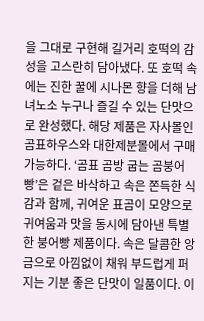을 그대로 구현해 길거리 호떡의 감성을 고스란히 담아냈다. 또 호떡 속에는 진한 꿀에 시나몬 향을 더해 남녀노소 누구나 즐길 수 있는 단맛으로 완성했다. 해당 제품은 자사몰인 곰표하우스와 대한제분몰에서 구매 가능하다. ‘곰표 곰방 굽는 곰붕어빵’은 겉은 바삭하고 속은 쫀득한 식감과 함께, 귀여운 표곰이 모양으로 귀여움과 맛을 동시에 담아낸 특별한 붕어빵 제품이다. 속은 달콤한 앙금으로 아낌없이 채워 부드럽게 퍼지는 기분 좋은 단맛이 일품이다. 이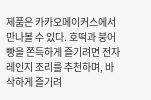제품은 카카오메이커스에서 만나볼 수 있다. 호떡과 붕어빵을 쫀득하게 즐기려면 전자레인지 조리를 추천하며, 바삭하게 즐기려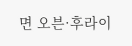면 오븐·후라이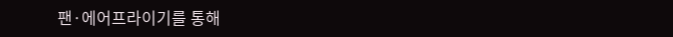팬·에어프라이기를 통해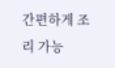간편하게 조리 가능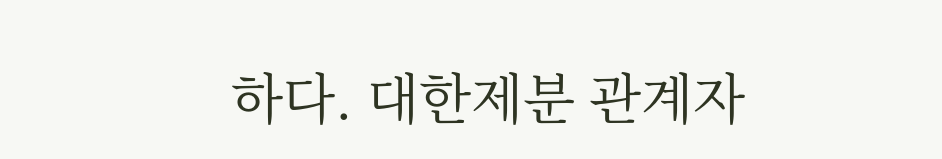하다. 대한제분 관계자